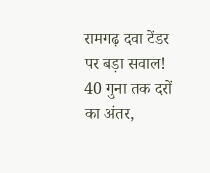रामगढ़ दवा टेंडर पर बड़ा सवाल!
40 गुना तक दरों का अंतर,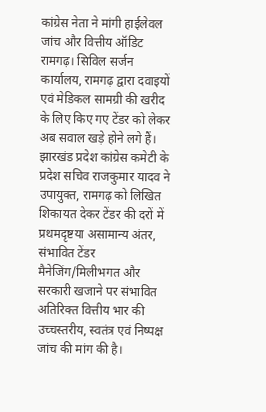कांग्रेस नेता ने मांगी हाईलेवल जांच और वित्तीय ऑडिट
रामगढ़। सिविल सर्जन कार्यालय, रामगढ़ द्वारा दवाइयों एवं मेडिकल सामग्री की खरीद के लिए किए गए टेंडर को लेकर अब सवाल खड़े होने लगे हैं। झारखंड प्रदेश कांग्रेस कमेटी के प्रदेश सचिव राजकुमार यादव ने उपायुक्त, रामगढ़ को लिखित शिकायत देकर टेंडर की दरों में प्रथमदृष्टया असामान्य अंतर, संभावित टेंडर मैनेजिंग/मिलीभगत और सरकारी खजाने पर संभावित अतिरिक्त वित्तीय भार की उच्चस्तरीय, स्वतंत्र एवं निष्पक्ष जांच की मांग की है।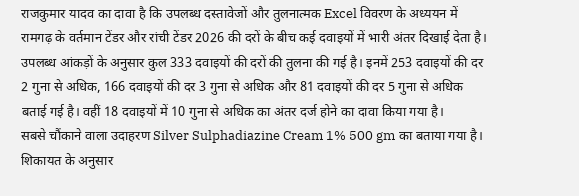राजकुमार यादव का दावा है कि उपलब्ध दस्तावेजों और तुलनात्मक Excel विवरण के अध्ययन में रामगढ़ के वर्तमान टेंडर और रांची टेंडर 2026 की दरों के बीच कई दवाइयों में भारी अंतर दिखाई देता है। उपलब्ध आंकड़ों के अनुसार कुल 333 दवाइयों की दरों की तुलना की गई है। इनमें 253 दवाइयों की दर 2 गुना से अधिक, 166 दवाइयों की दर 3 गुना से अधिक और 81 दवाइयों की दर 5 गुना से अधिक बताई गई है। वहीं 18 दवाइयों में 10 गुना से अधिक का अंतर दर्ज होने का दावा किया गया है।
सबसे चौंकाने वाला उदाहरण Silver Sulphadiazine Cream 1% 500 gm का बताया गया है। शिकायत के अनुसार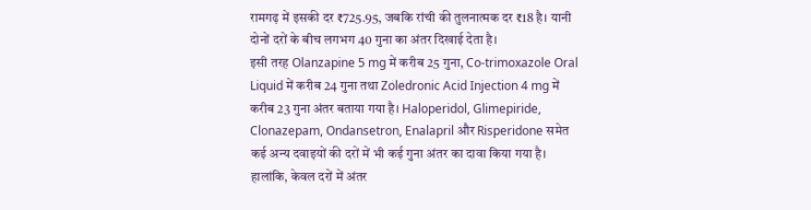रामगढ़ में इसकी दर ₹725.95, जबकि रांची की तुलनात्मक दर ₹18 है। यानी दोनों दरों के बीच लगभग 40 गुना का अंतर दिखाई देता है।
इसी तरह Olanzapine 5 mg में करीब 25 गुना, Co-trimoxazole Oral Liquid में करीब 24 गुना तथा Zoledronic Acid Injection 4 mg में करीब 23 गुना अंतर बताया गया है। Haloperidol, Glimepiride, Clonazepam, Ondansetron, Enalapril और Risperidone समेत कई अन्य दवाइयों की दरों में भी कई गुना अंतर का दावा किया गया है।
हालांकि, केवल दरों में अंतर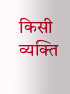किसी व्यक्ति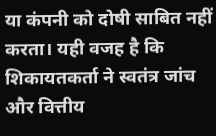या कंपनी को दोषी साबित नहीं करता। यही वजह है कि शिकायतकर्ता ने स्वतंत्र जांच और वित्तीय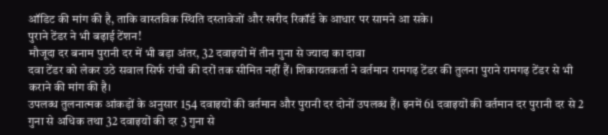ऑडिट की मांग की है, ताकि वास्तविक स्थिति दस्तावेजों और खरीद रिकॉर्ड के आधार पर सामने आ सके।
पुराने टेंडर ने भी बढ़ाई टेंशन!
मौजूदा दर बनाम पुरानी दर में भी बड़ा अंतर, 32 दवाइयों में तीन गुना से ज्यादा का दावा
दवा टेंडर को लेकर उठे सवाल सिर्फ रांची की दरों तक सीमित नहीं हैं। शिकायतकर्ता ने वर्तमान रामगढ़ टेंडर की तुलना पुराने रामगढ़ टेंडर से भी कराने की मांग की है।
उपलब्ध तुलनात्मक आंकड़ों के अनुसार 154 दवाइयों की वर्तमान और पुरानी दर दोनों उपलब्ध हैं। इनमें 61 दवाइयों की वर्तमान दर पुरानी दर से 2 गुना से अधिक तथा 32 दवाइयों की दर 3 गुना से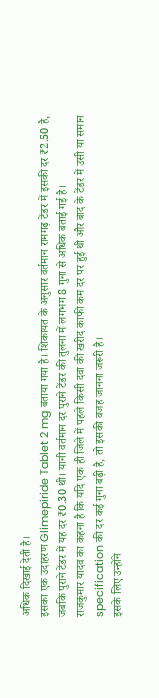अधिक दिखाई देती है।
इसका एक उदाहरण Glimepiride Tablet 2 mg बताया गया है। शिकायत के अनुसार वर्तमान रामगढ़ टेंडर में इसकी दर ₹2.50 है, जबकि पुराने टेंडर में यह दर ₹0.30 थी। यानी वर्तमान दर पुराने टेंडर की तुलना में लगभग 8 गुना से अधिक बताई गई है।
राजकुमार यादव का कहना है कि यदि एक ही जिले में पहले किसी दवा की खरीद काफी कम दर पर हुई थी और बाद के टेंडर में उसी या समान specification की दर कई गुना बढ़ी है, तो इसकी वजह जानना जरूरी है।
इसके लिए उन्होंने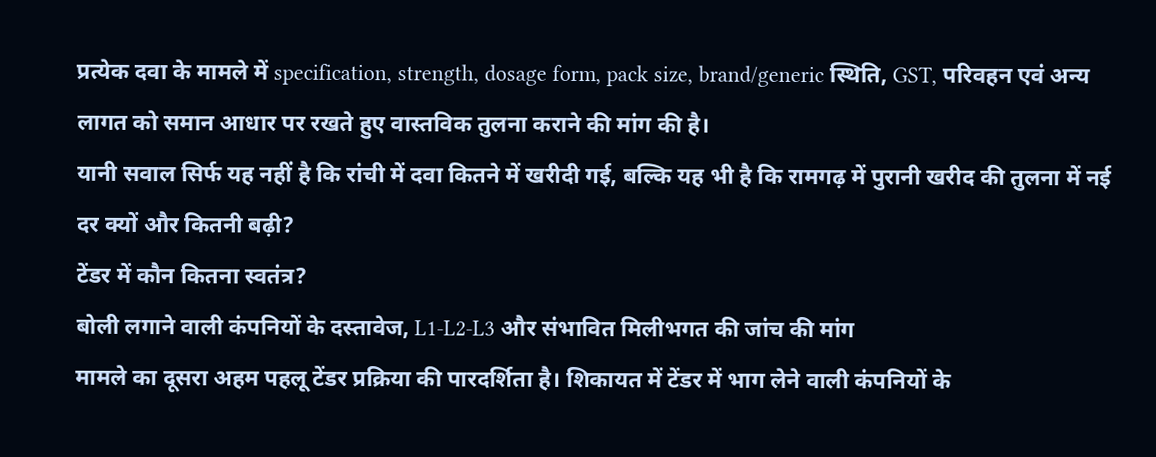प्रत्येक दवा के मामले में specification, strength, dosage form, pack size, brand/generic स्थिति, GST, परिवहन एवं अन्य लागत को समान आधार पर रखते हुए वास्तविक तुलना कराने की मांग की है।
यानी सवाल सिर्फ यह नहीं है कि रांची में दवा कितने में खरीदी गई, बल्कि यह भी है कि रामगढ़ में पुरानी खरीद की तुलना में नई दर क्यों और कितनी बढ़ी?
टेंडर में कौन कितना स्वतंत्र?
बोली लगाने वाली कंपनियों के दस्तावेज, L1-L2-L3 और संभावित मिलीभगत की जांच की मांग
मामले का दूसरा अहम पहलू टेंडर प्रक्रिया की पारदर्शिता है। शिकायत में टेंडर में भाग लेने वाली कंपनियों के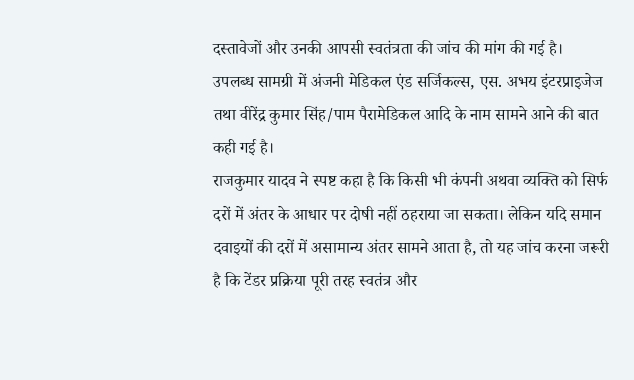दस्तावेजों और उनकी आपसी स्वतंत्रता की जांच की मांग की गई है।
उपलब्ध सामग्री में अंजनी मेडिकल एंड सर्जिकल्स, एस. अभय इंटरप्राइजेज तथा वीरेंद्र कुमार सिंह/पाम पैरामेडिकल आदि के नाम सामने आने की बात कही गई है।
राजकुमार यादव ने स्पष्ट कहा है कि किसी भी कंपनी अथवा व्यक्ति को सिर्फ दरों में अंतर के आधार पर दोषी नहीं ठहराया जा सकता। लेकिन यदि समान दवाइयों की दरों में असामान्य अंतर सामने आता है, तो यह जांच करना जरूरी है कि टेंडर प्रक्रिया पूरी तरह स्वतंत्र और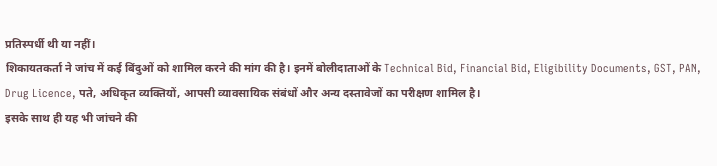प्रतिस्पर्धी थी या नहीं।
शिकायतकर्ता ने जांच में कई बिंदुओं को शामिल करने की मांग की है। इनमें बोलीदाताओं के Technical Bid, Financial Bid, Eligibility Documents, GST, PAN, Drug Licence, पते, अधिकृत व्यक्तियों, आपसी व्यावसायिक संबंधों और अन्य दस्तावेजों का परीक्षण शामिल है।
इसके साथ ही यह भी जांचने की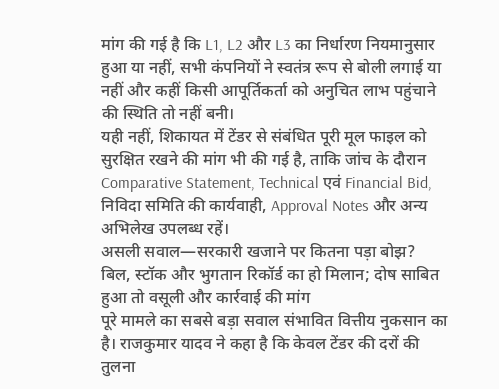मांग की गई है कि L1, L2 और L3 का निर्धारण नियमानुसार हुआ या नहीं, सभी कंपनियों ने स्वतंत्र रूप से बोली लगाई या नहीं और कहीं किसी आपूर्तिकर्ता को अनुचित लाभ पहुंचाने की स्थिति तो नहीं बनी।
यही नहीं, शिकायत में टेंडर से संबंधित पूरी मूल फाइल को सुरक्षित रखने की मांग भी की गई है, ताकि जांच के दौरान Comparative Statement, Technical एवं Financial Bid, निविदा समिति की कार्यवाही, Approval Notes और अन्य अभिलेख उपलब्ध रहें।
असली सवाल—सरकारी खजाने पर कितना पड़ा बोझ?
बिल, स्टॉक और भुगतान रिकॉर्ड का हो मिलान; दोष साबित हुआ तो वसूली और कार्रवाई की मांग
पूरे मामले का सबसे बड़ा सवाल संभावित वित्तीय नुकसान का है। राजकुमार यादव ने कहा है कि केवल टेंडर की दरों की तुलना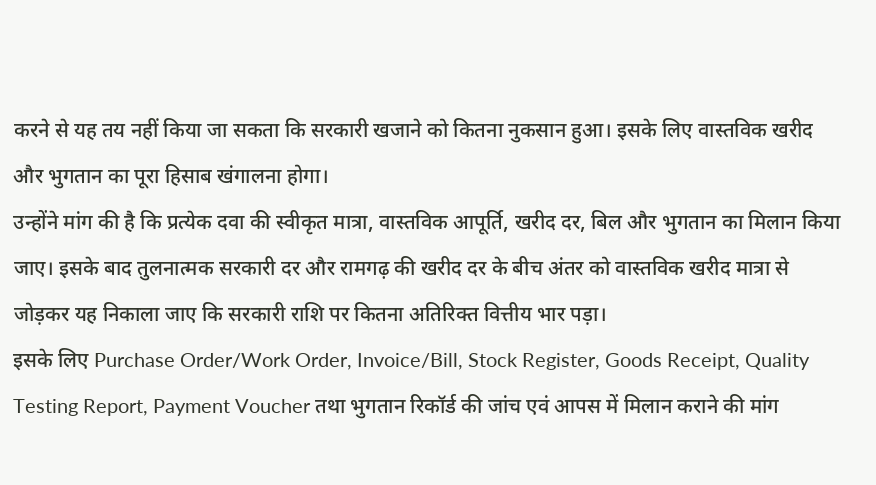करने से यह तय नहीं किया जा सकता कि सरकारी खजाने को कितना नुकसान हुआ। इसके लिए वास्तविक खरीद और भुगतान का पूरा हिसाब खंगालना होगा।
उन्होंने मांग की है कि प्रत्येक दवा की स्वीकृत मात्रा, वास्तविक आपूर्ति, खरीद दर, बिल और भुगतान का मिलान किया जाए। इसके बाद तुलनात्मक सरकारी दर और रामगढ़ की खरीद दर के बीच अंतर को वास्तविक खरीद मात्रा से जोड़कर यह निकाला जाए कि सरकारी राशि पर कितना अतिरिक्त वित्तीय भार पड़ा।
इसके लिए Purchase Order/Work Order, Invoice/Bill, Stock Register, Goods Receipt, Quality Testing Report, Payment Voucher तथा भुगतान रिकॉर्ड की जांच एवं आपस में मिलान कराने की मांग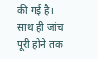की गई है।
साथ ही जांच पूरी होने तक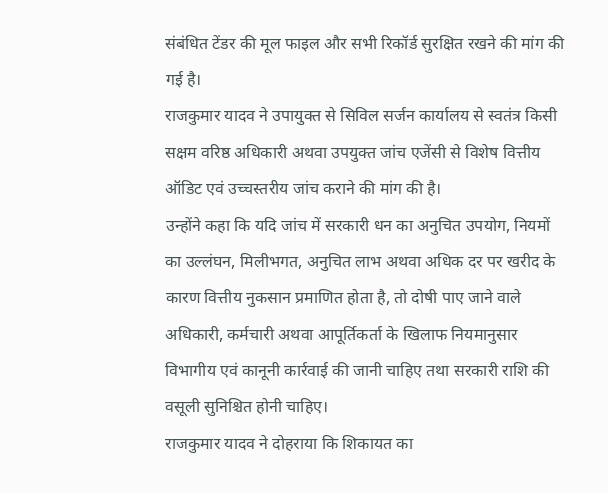संबंधित टेंडर की मूल फाइल और सभी रिकॉर्ड सुरक्षित रखने की मांग की गई है।
राजकुमार यादव ने उपायुक्त से सिविल सर्जन कार्यालय से स्वतंत्र किसी सक्षम वरिष्ठ अधिकारी अथवा उपयुक्त जांच एजेंसी से विशेष वित्तीय ऑडिट एवं उच्चस्तरीय जांच कराने की मांग की है।
उन्होंने कहा कि यदि जांच में सरकारी धन का अनुचित उपयोग, नियमों का उल्लंघन, मिलीभगत, अनुचित लाभ अथवा अधिक दर पर खरीद के कारण वित्तीय नुकसान प्रमाणित होता है, तो दोषी पाए जाने वाले अधिकारी, कर्मचारी अथवा आपूर्तिकर्ता के खिलाफ नियमानुसार विभागीय एवं कानूनी कार्रवाई की जानी चाहिए तथा सरकारी राशि की वसूली सुनिश्चित होनी चाहिए।
राजकुमार यादव ने दोहराया कि शिकायत का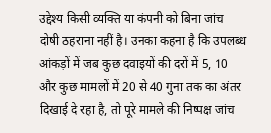उद्देश्य किसी व्यक्ति या कंपनी को बिना जांच दोषी ठहराना नहीं है। उनका कहना है कि उपलब्ध आंकड़ों में जब कुछ दवाइयों की दरों में 5, 10 और कुछ मामलों में 20 से 40 गुना तक का अंतर दिखाई दे रहा है, तो पूरे मामले की निष्पक्ष जांच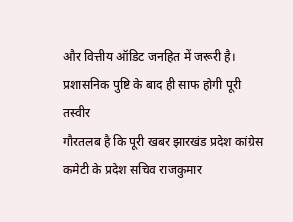और वित्तीय ऑडिट जनहित में जरूरी है।
प्रशासनिक पुष्टि के बाद ही साफ होगी पूरी तस्वीर
गौरतलब है कि पूरी खबर झारखंड प्रदेश कांग्रेस कमेटी के प्रदेश सचिव राजकुमार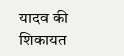यादव की शिकायत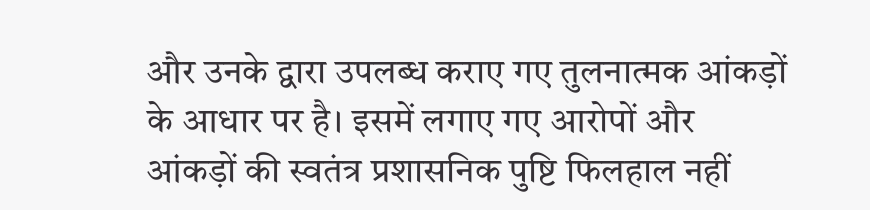और उनके द्वारा उपलब्ध कराए गए तुलनात्मक आंकड़ों के आधार पर है। इसमें लगाए गए आरोपों और आंकड़ों की स्वतंत्र प्रशासनिक पुष्टि फिलहाल नहीं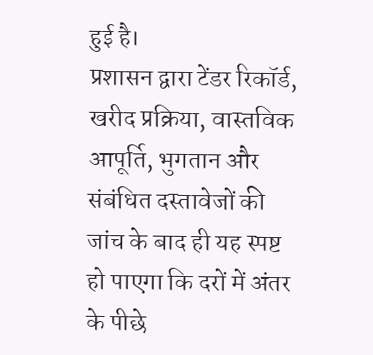हुई है।
प्रशासन द्वारा टेंडर रिकॉर्ड, खरीद प्रक्रिया, वास्तविक आपूर्ति, भुगतान और संबंधित दस्तावेजों की जांच के बाद ही यह स्पष्ट हो पाएगा कि दरों में अंतर के पीछे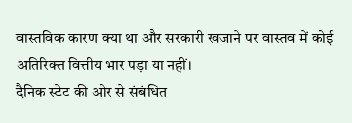वास्तविक कारण क्या था और सरकारी खजाने पर वास्तव में कोई अतिरिक्त वित्तीय भार पड़ा या नहीं।
दैनिक स्टेट की ओर से संबंधित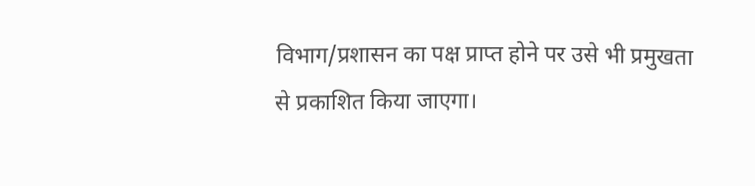विभाग/प्रशासन का पक्ष प्राप्त होने पर उसे भी प्रमुखता से प्रकाशित किया जाएगा।